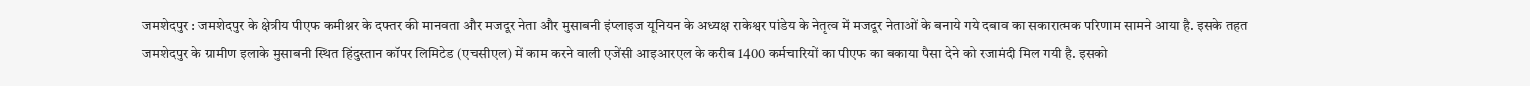जमशेदपुर : जमशेदपुर के क्षेत्रीय पीएफ कमीश्नर के दफ्तर की मानवता और मजदूर नेता और मुसाबनी इंप्लाइज यूनियन के अध्यक्ष राकेश्वर पांडेय के नेतृत्व में मजदूर नेताओं के बनाये गये दबाव का सकारात्मक परिणाम सामने आया है. इसके तहत जमशेदपुर के ग्रामीण इलाके मुसाबनी स्थित हिंदुस्तान कॉपर लिमिटेड (एचसीएल) में काम करने वाली एजेंसी आइआरएल के करीब 1400 कर्मचारियों का पीएफ का बकाया पैसा देने को रजामंदी मिल गयी है. इसको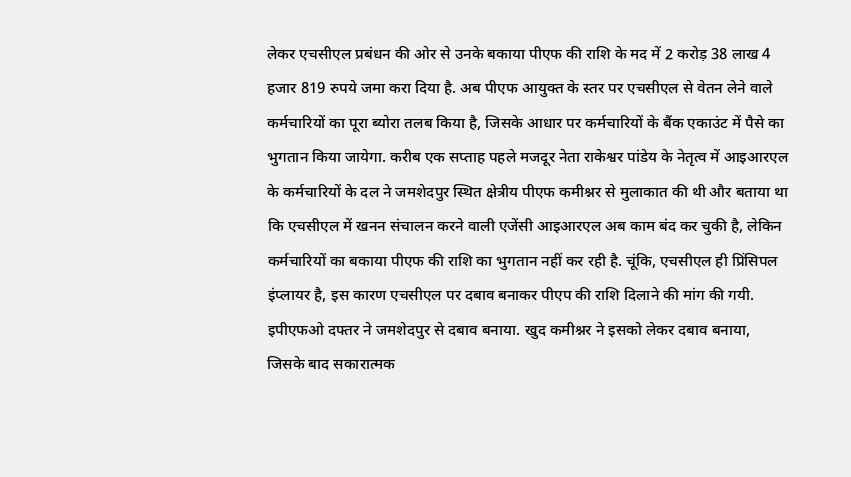लेकर एचसीएल प्रबंधन की ओर से उनके बकाया पीएफ की राशि के मद में 2 करोड़ 38 लाख 4 हजार 819 रुपये जमा करा दिया है. अब पीएफ आयुक्त के स्तर पर एचसीएल से वेतन लेने वाले कर्मचारियों का पूरा ब्योरा तलब किया है, जिसके आधार पर कर्मचारियों के बैंक एकाउंट में पैसे का भुगतान किया जायेगा. करीब एक सप्ताह पहले मजदूर नेता राकेश्वर पांडेय के नेतृत्व में आइआरएल के कर्मचारियों के दल ने जमशेदपुर स्थित क्षेत्रीय पीएफ कमीश्नर से मुलाकात की थी और बताया था कि एचसीएल में खनन संचालन करने वाली एजेंसी आइआरएल अब काम बंद कर चुकी है, लेकिन कर्मचारियों का बकाया पीएफ की राशि का भुगतान नहीं कर रही है. चूंकि, एचसीएल ही प्रिंसिपल इंप्लायर है, इस कारण एचसीएल पर दबाव बनाकर पीएप की राशि दिलाने की मांग की गयी. इपीएफओ दफ्तर ने जमशेदपुर से दबाव बनाया. खुद कमीश्नर ने इसको लेकर दबाव बनाया, जिसके बाद सकारात्मक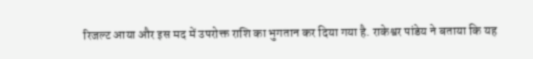रिजल्ट आया और इस मद में उपरोक्त राशि का भुगतान कर दिया गया है. राकेश्वर पांडेय ने बताया कि यह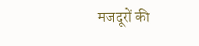मजदूरों की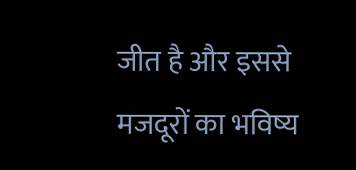जीत है और इससे मजदूरों का भविष्य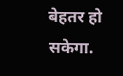बेहतर हो सकेगा.